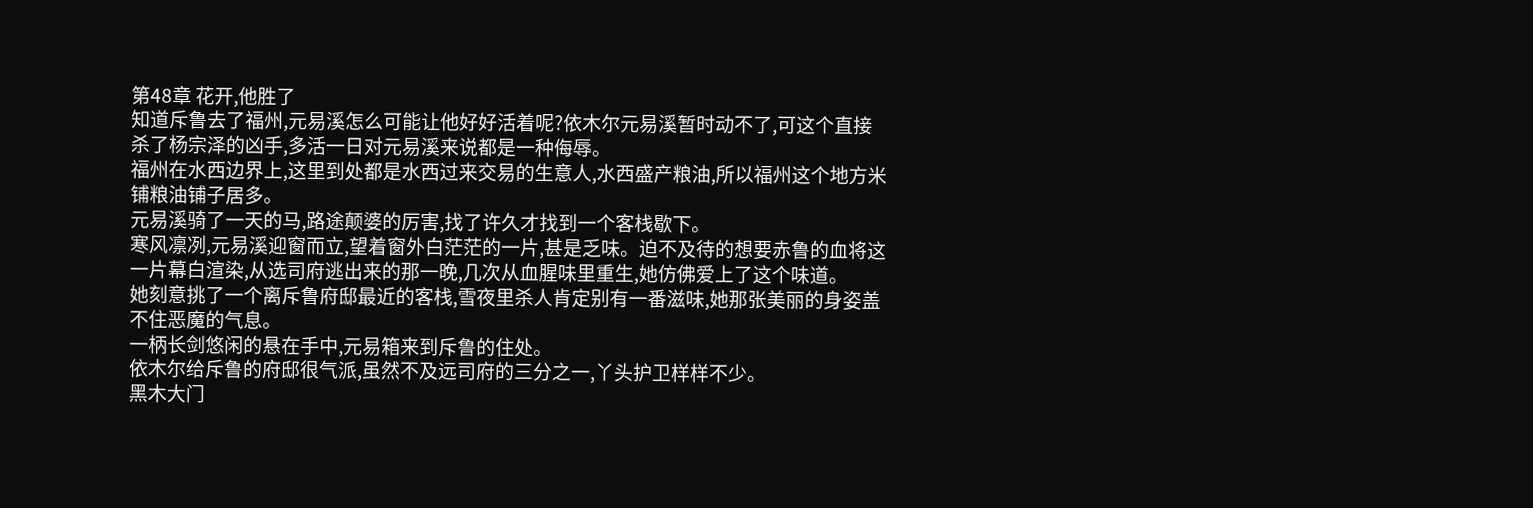第48章 花开,他胜了
知道斥鲁去了福州,元易溪怎么可能让他好好活着呢?依木尔元易溪暂时动不了,可这个直接杀了杨宗泽的凶手,多活一日对元易溪来说都是一种侮辱。
福州在水西边界上,这里到处都是水西过来交易的生意人,水西盛产粮油,所以福州这个地方米铺粮油铺子居多。
元易溪骑了一天的马,路途颠婆的厉害,找了许久才找到一个客栈歇下。
寒风凛冽,元易溪迎窗而立,望着窗外白茫茫的一片,甚是乏味。迫不及待的想要赤鲁的血将这一片幕白渲染,从选司府逃出来的那一晚,几次从血腥味里重生,她仿佛爱上了这个味道。
她刻意挑了一个离斥鲁府邸最近的客栈,雪夜里杀人肯定别有一番滋味,她那张美丽的身姿盖不住恶魔的气息。
一柄长剑悠闲的悬在手中,元易箱来到斥鲁的住处。
依木尔给斥鲁的府邸很气派,虽然不及远司府的三分之一,丫头护卫样样不少。
黑木大门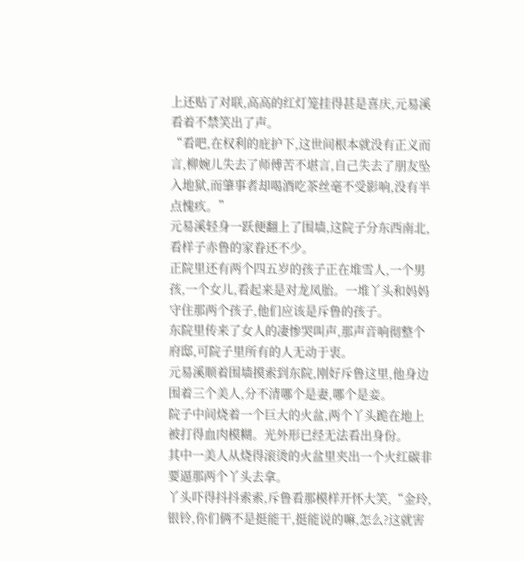上还贴了对联,高高的红灯笼挂得甚是喜庆,元易溪看着不禁笑出了声。
“看吧,在权利的庇护下,这世间根本就没有正义而言,柳婉儿失去了师傅苦不堪言,自己失去了朋友坠入地狱,而肇事者却喝酒吃茶丝毫不受影响,没有半点愧疚。”
元易溪轻身一跃便翻上了围墙,这院子分东西南北,看样子赤鲁的家眷还不少。
正院里还有两个四五岁的孩子正在堆雪人,一个男孩,一个女儿,看起来是对龙凤胎。一堆丫头和妈妈守住那两个孩子,他们应该是斥鲁的孩子。
东院里传来了女人的凄惨哭叫声,那声音响彻整个府邸,可院子里所有的人无动于衷。
元易溪顺着围墙摸索到东院,刚好斥鲁这里,他身边围着三个美人,分不清哪个是妻,哪个是妾。
院子中间烧着一个巨大的火盆,两个丫头跪在地上被打得血肉模糊。光外形已经无法看出身份。
其中一美人从烧得滚烫的火盆里夹出一个火红碳非要逼那两个丫头去拿。
丫头吓得抖抖索索,斥鲁看那模样开怀大笑,“金玲,银铃,你们俩不是挺能干,挺能说的嘛,怎么?这就害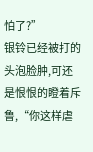怕了?”
银铃已经被打的头泡脸肿,可还是恨恨的瞪着斥鲁,“你这样虐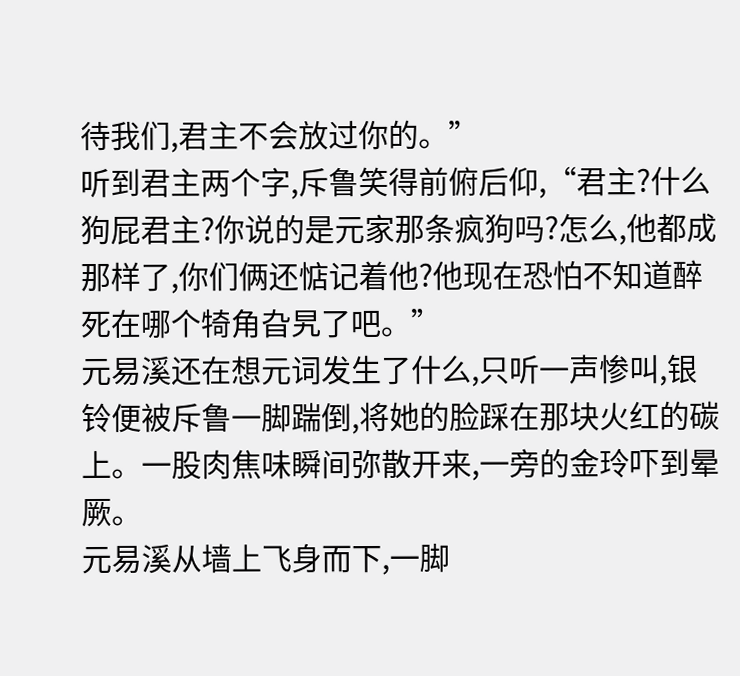待我们,君主不会放过你的。”
听到君主两个字,斥鲁笑得前俯后仰,“君主?什么狗屁君主?你说的是元家那条疯狗吗?怎么,他都成那样了,你们俩还惦记着他?他现在恐怕不知道醉死在哪个犄角旮旯了吧。”
元易溪还在想元词发生了什么,只听一声惨叫,银铃便被斥鲁一脚踹倒,将她的脸踩在那块火红的碳上。一股肉焦味瞬间弥散开来,一旁的金玲吓到晕厥。
元易溪从墙上飞身而下,一脚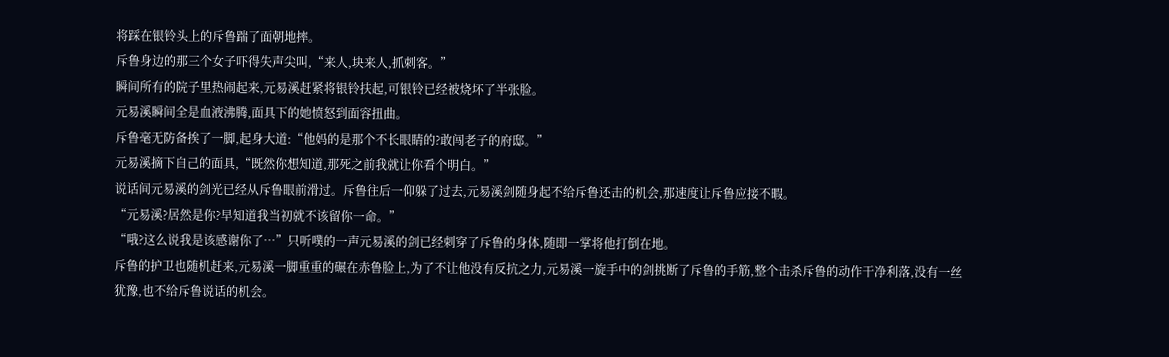将踩在银铃头上的斥鲁踹了面朝地摔。
斥鲁身边的那三个女子吓得失声尖叫,“来人,块来人,抓刺客。”
瞬间所有的院子里热闹起来,元易溪赶紧将银铃扶起,可银铃已经被烧坏了半张脸。
元易溪瞬间全是血液沸腾,面具下的她愤怒到面容扭曲。
斥鲁毫无防备挨了一脚,起身大道:“他妈的是那个不长眼睛的?敢闯老子的府邸。”
元易溪摘下自己的面具,“既然你想知道,那死之前我就让你看个明白。”
说话间元易溪的剑光已经从斥鲁眼前滑过。斥鲁往后一仰躲了过去,元易溪剑随身起不给斥鲁还击的机会,那速度让斥鲁应接不暇。
“元易溪?居然是你?早知道我当初就不该留你一命。”
“哦?这么说我是该感谢你了…”只听噗的一声元易溪的剑已经刺穿了斥鲁的身体,随即一掌将他打倒在地。
斥鲁的护卫也随机赶来,元易溪一脚重重的碾在赤鲁脸上,为了不让他没有反抗之力,元易溪一旋手中的剑挑断了斥鲁的手筋,整个击杀斥鲁的动作干净利落,没有一丝犹豫,也不给斥鲁说话的机会。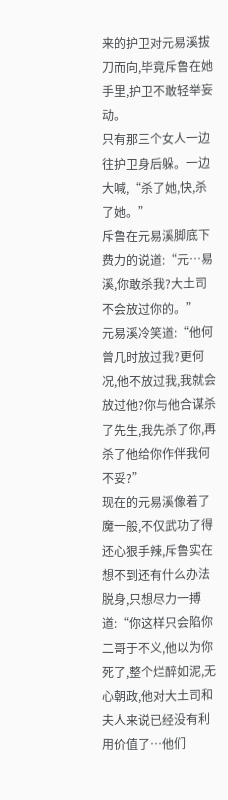来的护卫对元易溪拔刀而向,毕竟斥鲁在她手里,护卫不敢轻举妄动。
只有那三个女人一边往护卫身后躲。一边大喊,“杀了她,快,杀了她。”
斥鲁在元易溪脚底下费力的说道:“元…易溪,你敢杀我?大土司不会放过你的。”
元易溪冷笑道:“他何曾几时放过我?更何况,他不放过我,我就会放过他?你与他合谋杀了先生,我先杀了你,再杀了他给你作伴我何不妥?”
现在的元易溪像着了魔一般,不仅武功了得还心狠手辣,斥鲁实在想不到还有什么办法脱身,只想尽力一搏道:“你这样只会陷你二哥于不义,他以为你死了,整个烂醉如泥,无心朝政,他对大土司和夫人来说已经没有利用价值了…他们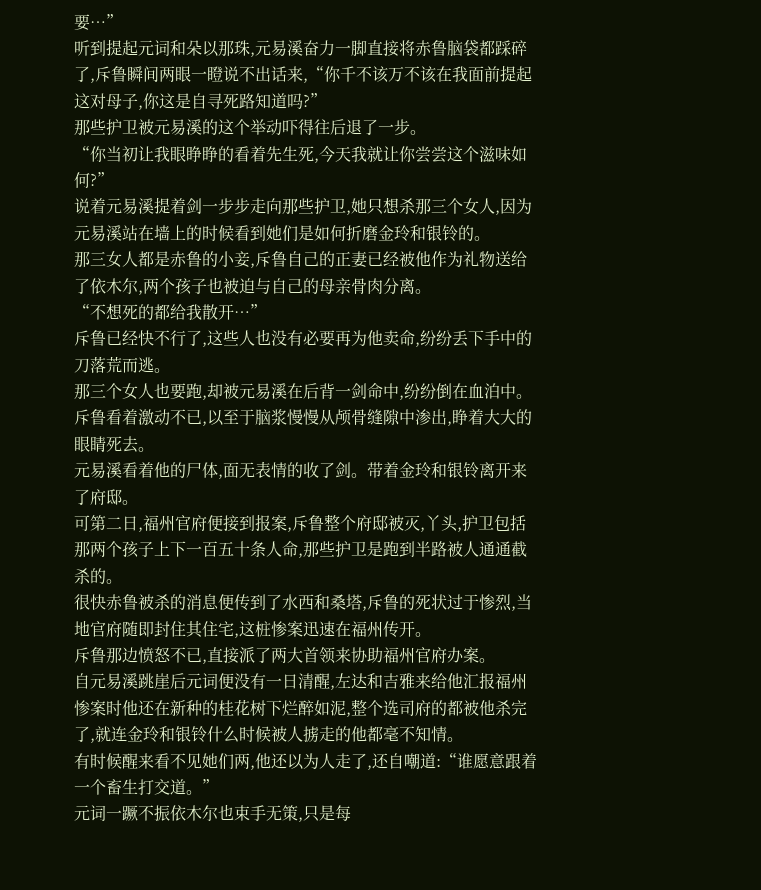要…”
听到提起元词和朵以那珠,元易溪奋力一脚直接将赤鲁脑袋都踩碎了,斥鲁瞬间两眼一瞪说不出话来,“你千不该万不该在我面前提起这对母子,你这是自寻死路知道吗?”
那些护卫被元易溪的这个举动吓得往后退了一步。
“你当初让我眼睁睁的看着先生死,今天我就让你尝尝这个滋味如何?”
说着元易溪提着剑一步步走向那些护卫,她只想杀那三个女人,因为元易溪站在墙上的时候看到她们是如何折磨金玲和银铃的。
那三女人都是赤鲁的小妾,斥鲁自己的正妻已经被他作为礼物送给了依木尔,两个孩子也被迫与自己的母亲骨肉分离。
“不想死的都给我散开…”
斥鲁已经快不行了,这些人也没有必要再为他卖命,纷纷丢下手中的刀落荒而逃。
那三个女人也要跑,却被元易溪在后背一剑命中,纷纷倒在血泊中。
斥鲁看着激动不已,以至于脑浆慢慢从颅骨缝隙中渗出,睁着大大的眼睛死去。
元易溪看着他的尸体,面无表情的收了剑。带着金玲和银铃离开来了府邸。
可第二日,福州官府便接到报案,斥鲁整个府邸被灭,丫头,护卫包括那两个孩子上下一百五十条人命,那些护卫是跑到半路被人通通截杀的。
很快赤鲁被杀的消息便传到了水西和桑塔,斥鲁的死状过于惨烈,当地官府随即封住其住宅,这桩惨案迅速在福州传开。
斥鲁那边愤怒不已,直接派了两大首领来协助福州官府办案。
自元易溪跳崖后元词便没有一日清醒,左达和吉雅来给他汇报福州惨案时他还在新种的桂花树下烂醉如泥,整个选司府的都被他杀完了,就连金玲和银铃什么时候被人掳走的他都毫不知情。
有时候醒来看不见她们两,他还以为人走了,还自嘲道:“谁愿意跟着一个畜生打交道。”
元词一蹶不振依木尔也束手无策,只是每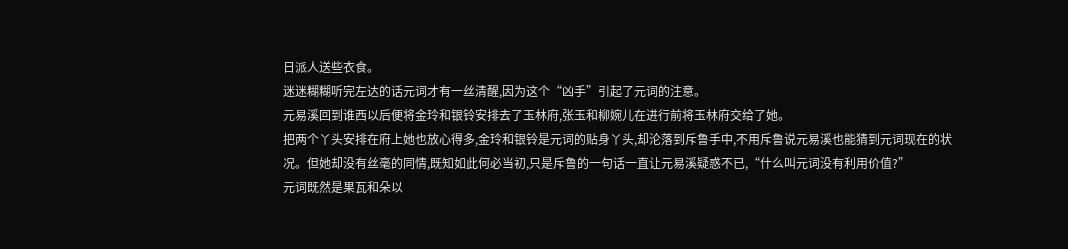日派人送些衣食。
迷迷糊糊听完左达的话元词才有一丝清醒,因为这个“凶手”引起了元词的注意。
元易溪回到谁西以后便将金玲和银铃安排去了玉林府,张玉和柳婉儿在进行前将玉林府交给了她。
把两个丫头安排在府上她也放心得多,金玲和银铃是元词的贴身丫头,却沦落到斥鲁手中,不用斥鲁说元易溪也能猜到元词现在的状况。但她却没有丝毫的同情,既知如此何必当初,只是斥鲁的一句话一直让元易溪疑惑不已,“什么叫元词没有利用价值?”
元词既然是果瓦和朵以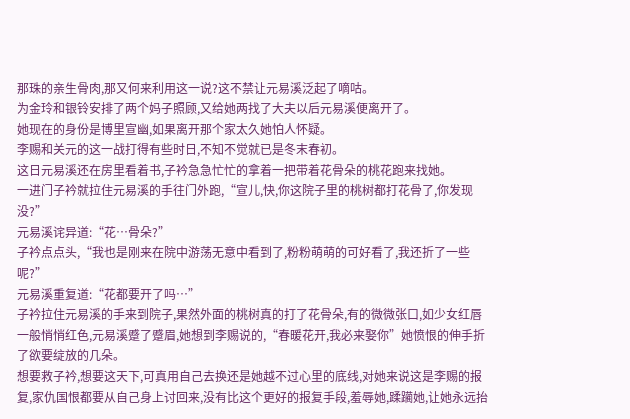那珠的亲生骨肉,那又何来利用这一说?这不禁让元易溪泛起了嘀咕。
为金玲和银铃安排了两个妈子照顾,又给她两找了大夫以后元易溪便离开了。
她现在的身份是博里宣幽,如果离开那个家太久她怕人怀疑。
李赐和关元的这一战打得有些时日,不知不觉就已是冬末春初。
这日元易溪还在房里看着书,子衿急急忙忙的拿着一把带着花骨朵的桃花跑来找她。
一进门子衿就拉住元易溪的手往门外跑,“宣儿,快,你这院子里的桃树都打花骨了,你发现没?”
元易溪诧异道:“花…骨朵?”
子衿点点头,“我也是刚来在院中游荡无意中看到了,粉粉萌萌的可好看了,我还折了一些呢?”
元易溪重复道:“花都要开了吗…”
子衿拉住元易溪的手来到院子,果然外面的桃树真的打了花骨朵,有的微微张口,如少女红唇一般悄悄红色,元易溪蹙了蹙眉,她想到李赐说的,“春暖花开,我必来娶你”她愤恨的伸手折了欲要绽放的几朵。
想要救子衿,想要这天下,可真用自己去换还是她越不过心里的底线,对她来说这是李赐的报复,家仇国恨都要从自己身上讨回来,没有比这个更好的报复手段,羞辱她,蹂躏她,让她永远抬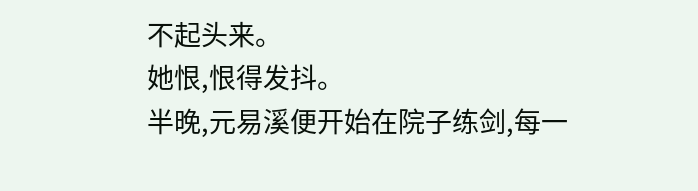不起头来。
她恨,恨得发抖。
半晚,元易溪便开始在院子练剑,每一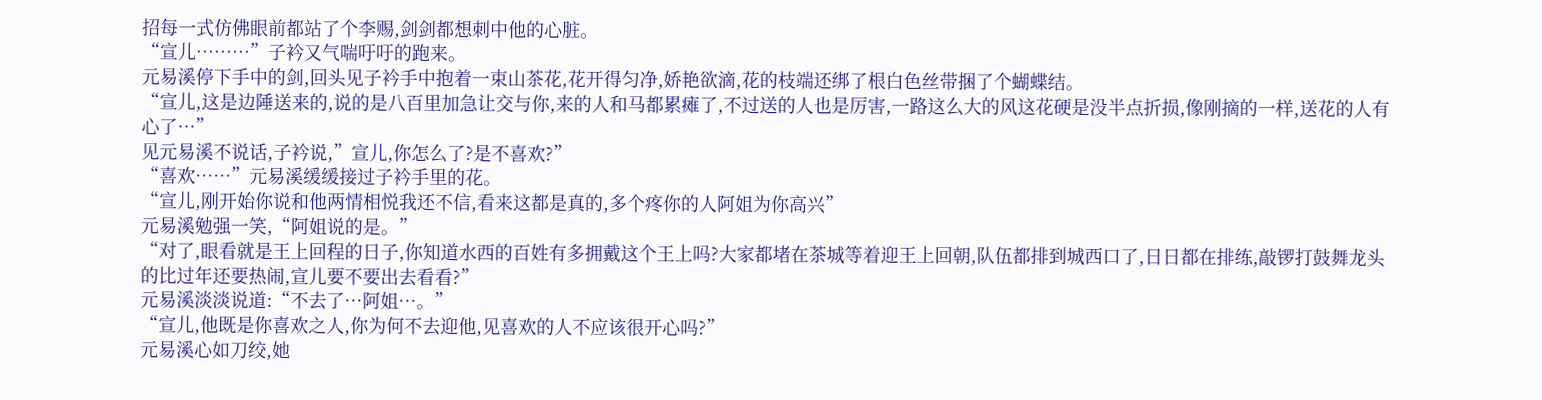招每一式仿佛眼前都站了个李赐,剑剑都想刺中他的心脏。
“宣儿………”子衿又气喘吁吁的跑来。
元易溪停下手中的剑,回头见子衿手中抱着一束山茶花,花开得匀净,娇艳欲滴,花的枝端还绑了根白色丝带捆了个蝴蝶结。
“宣儿,这是边陲送来的,说的是八百里加急让交与你,来的人和马都累瘫了,不过送的人也是厉害,一路这么大的风这花硬是没半点折损,像刚摘的一样,送花的人有心了…”
见元易溪不说话,子衿说,”宣儿,你怎么了?是不喜欢?”
“喜欢……”元易溪缓缓接过子衿手里的花。
“宣儿,刚开始你说和他两情相悦我还不信,看来这都是真的,多个疼你的人阿姐为你高兴”
元易溪勉强一笑,“阿姐说的是。”
“对了,眼看就是王上回程的日子,你知道水西的百姓有多拥戴这个王上吗?大家都堵在茶城等着迎王上回朝,队伍都排到城西口了,日日都在排练,敲锣打鼓舞龙头的比过年还要热闹,宣儿要不要出去看看?”
元易溪淡淡说道:“不去了…阿姐…。”
“宣儿,他既是你喜欢之人,你为何不去迎他,见喜欢的人不应该很开心吗?”
元易溪心如刀绞,她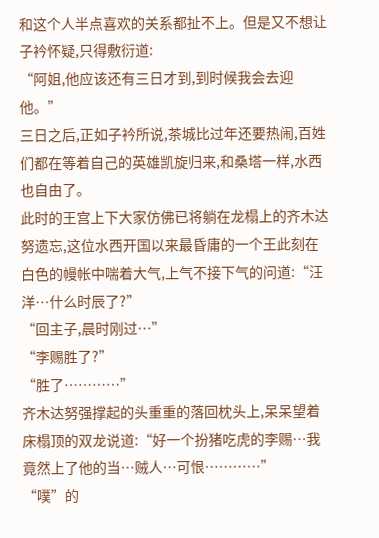和这个人半点喜欢的关系都扯不上。但是又不想让子衿怀疑,只得敷衍道:
“阿姐,他应该还有三日才到,到时候我会去迎他。”
三日之后,正如子衿所说,茶城比过年还要热闹,百姓们都在等着自己的英雄凯旋归来,和桑塔一样,水西也自由了。
此时的王宫上下大家仿佛已将躺在龙榻上的齐木达努遗忘,这位水西开国以来最昏庸的一个王此刻在白色的幔帐中喘着大气,上气不接下气的问道:“汪洋…什么时辰了?”
“回主子,晨时刚过…”
“李赐胜了?”
“胜了…………”
齐木达努强撑起的头重重的落回枕头上,呆呆望着床榻顶的双龙说道:“好一个扮猪吃虎的李赐…我竟然上了他的当…贼人…可恨…………”
“噗”的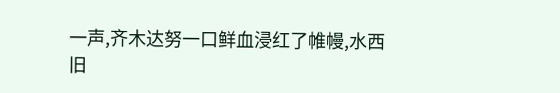一声,齐木达努一口鲜血浸红了帷幔,水西旧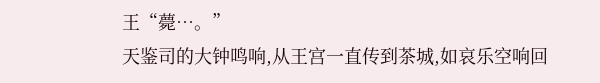王“薨…。”
天鉴司的大钟鸣响,从王宫一直传到茶城,如哀乐空响回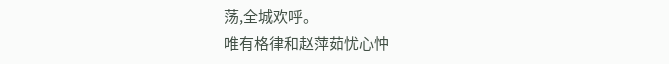荡,全城欢呼。
唯有格律和赵萍茹忧心忡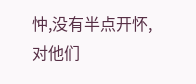忡,没有半点开怀,对他们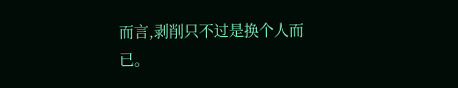而言,剥削只不过是换个人而已。